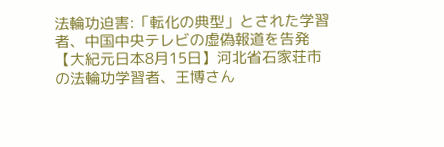法輪功迫害:「転化の典型」とされた学習者、中国中央テレビの虚偽報道を告発
【大紀元日本8月15日】河北省石家荘市の法輪功学習者、王博さん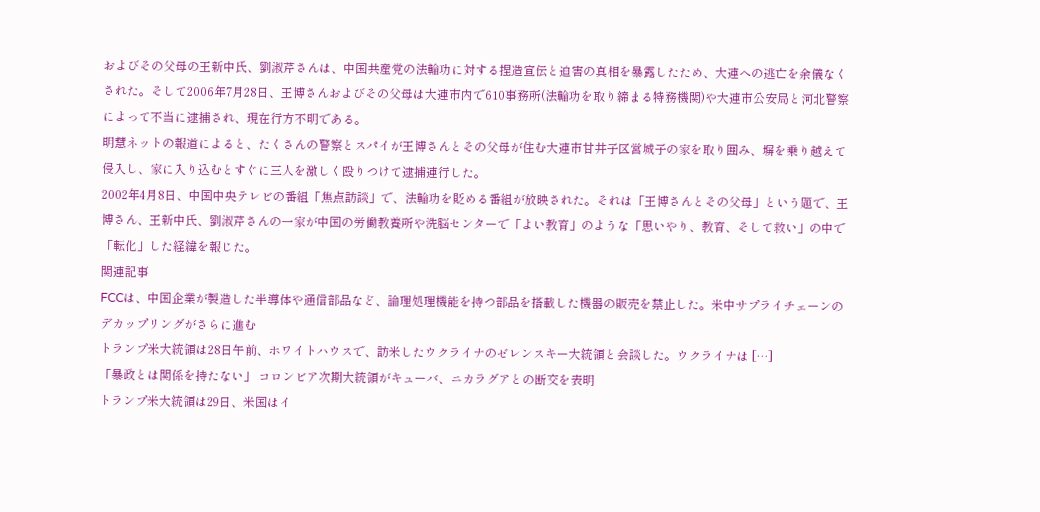およびその父母の王新中氏、劉淑芹さんは、中国共産党の法輪功に対する捏造宣伝と迫害の真相を暴露したため、大連への逃亡を余儀なくされた。そして2006年7月28日、王博さんおよびその父母は大連市内で610事務所(法輪功を取り締まる特務機関)や大連市公安局と河北警察によって不当に逮捕され、現在行方不明である。
明慧ネットの報道によると、たくさんの警察とスパイが王博さんとその父母が住む大連市甘井子区営城子の家を取り囲み、塀を乗り越えて侵入し、家に入り込むとすぐに三人を激しく殴りつけて逮捕連行した。
2002年4月8日、中国中央テレビの番組「焦点訪談」で、法輪功を貶める番組が放映された。それは「王博さんとその父母」という題で、王博さん、王新中氏、劉淑芹さんの一家が中国の労働教養所や洗脳センターで「よい教育」のような「思いやり、教育、そして救い」の中で「転化」した経緯を報じた。
関連記事
FCCは、中国企業が製造した半導体や通信部品など、論理処理機能を持つ部品を搭載した機器の販売を禁止した。米中サプライチェーンのデカップリングがさらに進む
トランプ米大統領は28日午前、ホワイトハウスで、訪米したウクライナのゼレンスキー大統領と会談した。ウクライナは […]
「暴政とは関係を持たない」 コロンビア次期大統領がキューバ、ニカラグアとの断交を表明
トランプ米大統領は29日、米国はイ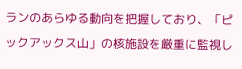ランのあらゆる動向を把握しており、「ピックアックス山」の核施設を厳重に監視し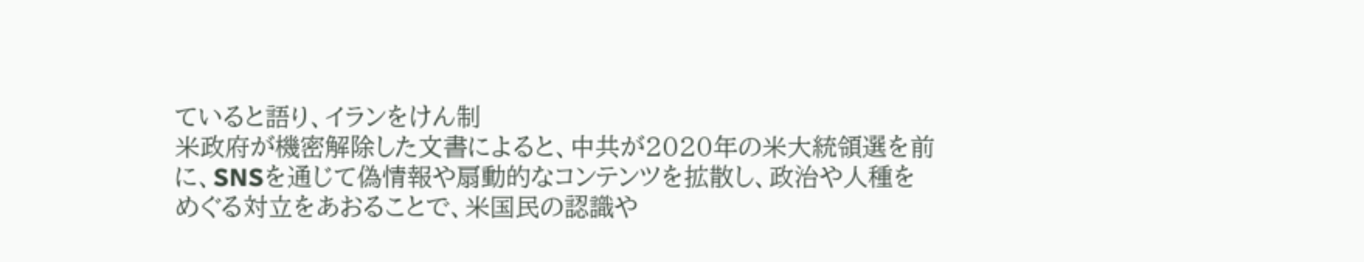ていると語り、イランをけん制
米政府が機密解除した文書によると、中共が2020年の米大統領選を前に、SNSを通じて偽情報や扇動的なコンテンツを拡散し、政治や人種をめぐる対立をあおることで、米国民の認識や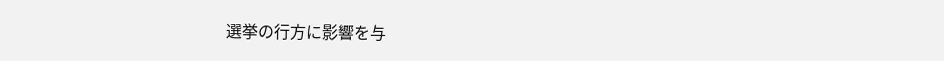選挙の行方に影響を与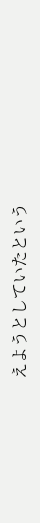えようとしていたという